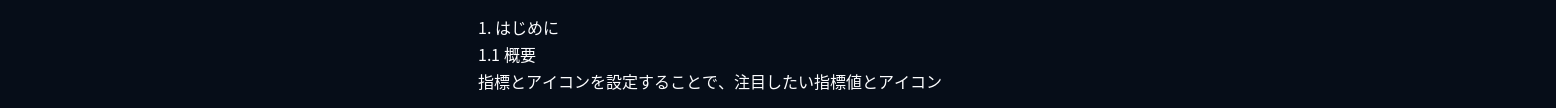1. はじめに
1.1 概要
指標とアイコンを設定することで、注目したい指標値とアイコン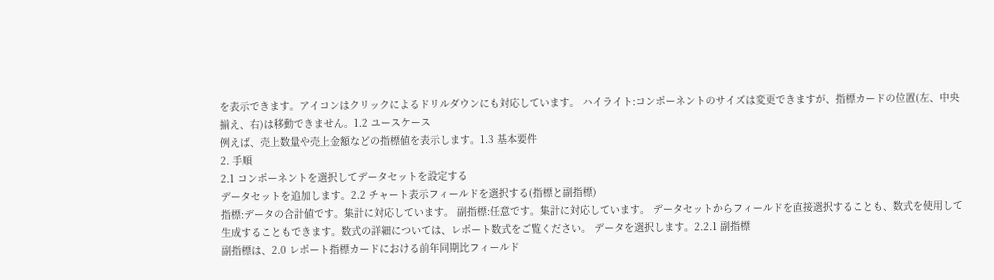を表示できます。アイコンはクリックによるドリルダウンにも対応しています。 ハイライト:コンポーネントのサイズは変更できますが、指標カードの位置(左、中央揃え、右)は移動できません。1.2 ユースケース
例えば、売上数量や売上金額などの指標値を表示します。1.3 基本要件
2. 手順
2.1 コンポーネントを選択してデータセットを設定する
データセットを追加します。2.2 チャート表示フィールドを選択する(指標と副指標)
指標:データの合計値です。集計に対応しています。 副指標:任意です。集計に対応しています。 データセットからフィールドを直接選択することも、数式を使用して生成することもできます。数式の詳細については、レポート数式をご覧ください。 データを選択します。2.2.1 副指標
副指標は、2.0 レポート指標カードにおける前年同期比フィールド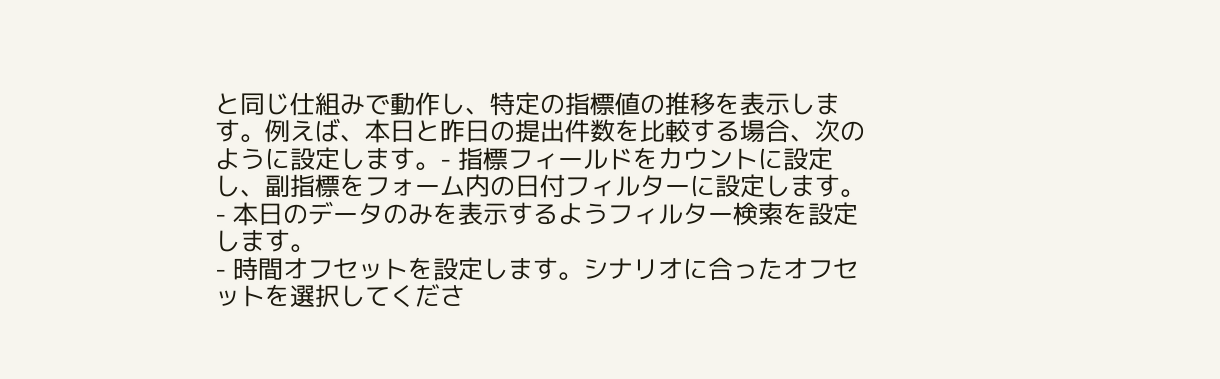と同じ仕組みで動作し、特定の指標値の推移を表示します。例えば、本日と昨日の提出件数を比較する場合、次のように設定します。- 指標フィールドをカウントに設定し、副指標をフォーム内の日付フィルターに設定します。
- 本日のデータのみを表示するようフィルター検索を設定します。
- 時間オフセットを設定します。シナリオに合ったオフセットを選択してくださ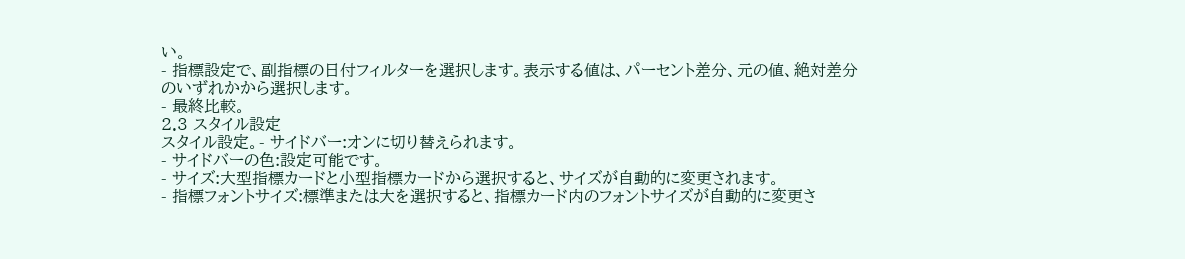い。
- 指標設定で、副指標の日付フィルターを選択します。表示する値は、パーセント差分、元の値、絶対差分のいずれかから選択します。
- 最終比較。
2.3 スタイル設定
スタイル設定。- サイドバー:オンに切り替えられます。
- サイドバーの色:設定可能です。
- サイズ:大型指標カードと小型指標カードから選択すると、サイズが自動的に変更されます。
- 指標フォントサイズ:標準または大を選択すると、指標カード内のフォントサイズが自動的に変更さ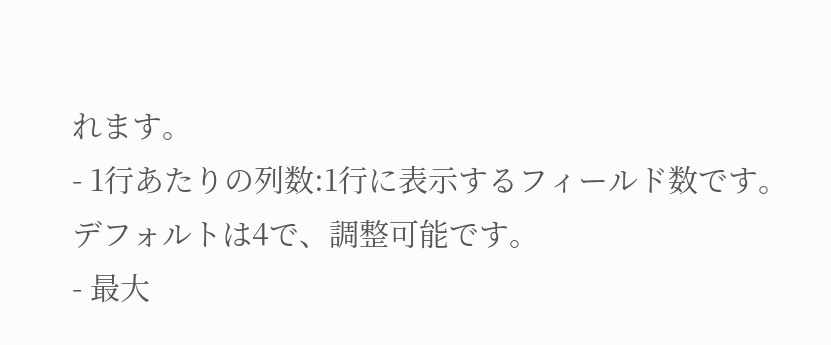れます。
- 1行あたりの列数:1行に表示するフィールド数です。デフォルトは4で、調整可能です。
- 最大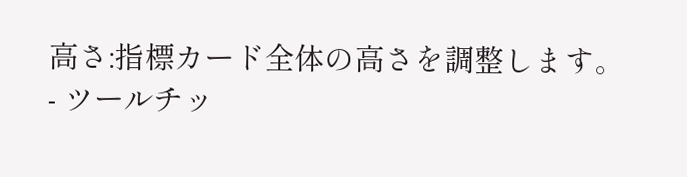高さ:指標カード全体の高さを調整します。
- ツールチッ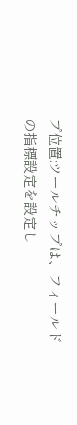プ位置:ツールチップは、フィールドの指標設定を設定し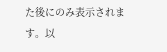た後にのみ表示されます。以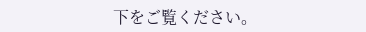下をご覧ください。